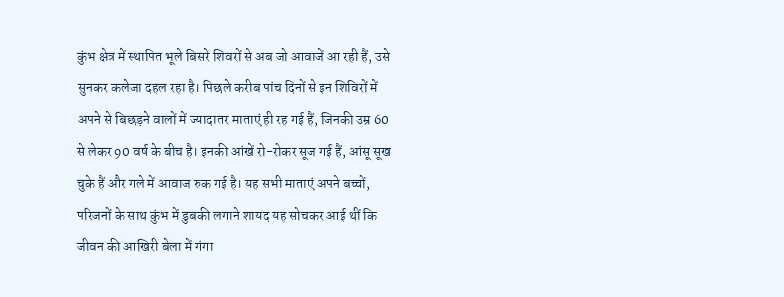कुंभ क्षेत्र में स्थापित भूले बिसरे शिवरों से अब जो आवाजें आ रही हैं, उसे सुनकर कलेजा दहल रहा है। पिछले करीब पांच दिनों से इन शिविरों में अपने से बिछड़ने वालों में ज्यादातर माताएं ही रह गई हैं, जिनकी उम्र 60 से लेकर 90 वर्ष के बीच है। इनकी आंखें रो-रोकर सूज गई हैं, आंसू सूख चुके हैं और गले में आवाज रुक गई है। यह सभी माताएं अपने बच्चों, परिजनों के साथ कुंभ में डुबकी लगाने शायद यह सोचकर आई थीं कि जीवन की आखिरी बेला में गंगा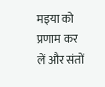मइया को प्रणाम कर लें और संतों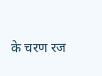के चरण रज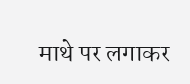माथे पर लगाकर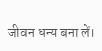जीवन धन्य बना लें।